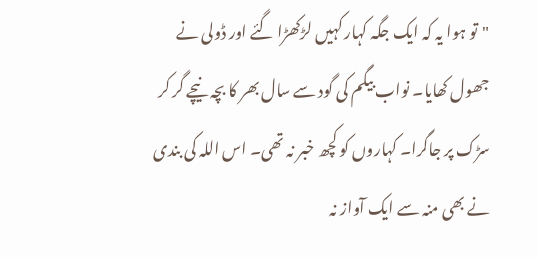"تو ہوا یہ کہ ایک جگہ کہار کہیں لڑکھڑا گئے اور ڈولی نے جھول کھایا۔ نواب بیگم کی گود سے سال بھر کا بچہ نیچے گر کر سڑک پر جاگرا۔ کہاروں کو کچھ خبر نہ تھی۔ اس اللہ کی بندی نے بھی منہ سے ایک آواز نہ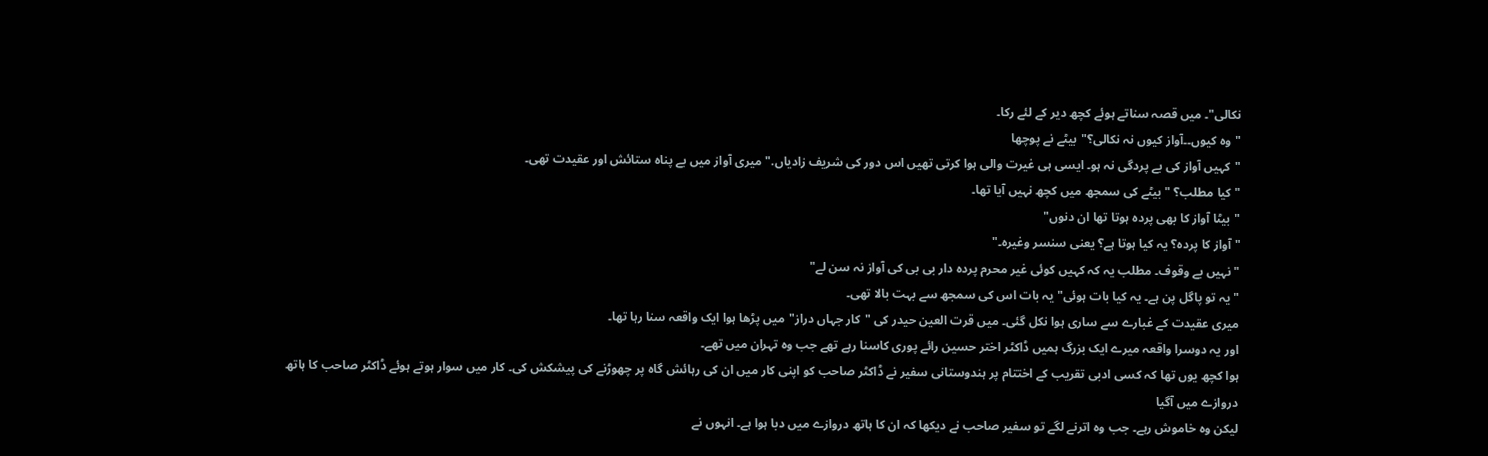نکالی"۔ میں قصہ سناتے ہوئے کچھ دیر کے لئے رکا۔
"وہ کیوں۔۔آواز کیوں نہ نکالی؟"بیٹے نے پوچھا
"کہیں آواز کی بے پردگی نہ ہو۔ ایسی ہی غیرت والی ہوا کرتی تھیں اس دور کی شریف زادیاں." میری آواز میں بے پناہ ستائش اور عقیدت تھی۔
" کیا مطلب؟ " بیٹے کی سمجھ میں کچھ نہیں آیا تھا۔
"بیٹا آواز کا بھی پردہ ہوتا تھا ان دنوں"
" آواز کا پردہ؟ یہ کیا ہوتا ہے؟ یعنی سنسر وغیرہ۔"
" نہیں بے وقوف۔ مطلب یہ کہ کہیں کوئی غیر محرم پردہ دار بی بی کی آواز نہ سن لے"
" یہ تو پاگل پن ہے۔ یہ کیا بات ہوئی" یہ بات اس کی سمجھ سے بہت بالا تھی۔
میری عقیدت کے غبارے سے ساری ہوا نکل گئی۔ میں قرت العین حیدر کی "کار جہاں دراز"میں پڑھا ہوا ایک واقعہ سنا رہا تھا۔
اور یہ دوسرا واقعہ میرے ایک بزرگ ہمیں ڈاکٹر اختر حسین رائے پوری کاسنا رہے تھے جب وہ تہران میں تھے۔
ہوا کچھ یوں تھا کہ کسی ادبی تقریب کے اختتام پر ہندوستانی سفیر نے ڈاکٹر صاحب کو اپنی کار میں ان کی رہائش گاہ پر چھوڑنے کی پیشکش کی۔ کار میں سوار ہوتے ہوئے ڈاکٹر صاحب کا ہاتھ دروازے میں آگیا
لیکن وہ خاموش رہے۔ جب وہ اترنے لگے تو سفیر صاحب نے دیکھا کہ ان کا ہاتھ دروازے میں دبا ہوا ہے۔ انہوں نے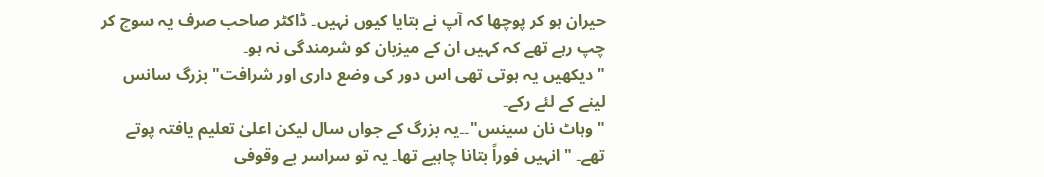حیران ہو کر پوچھا کہ آپ نے بتایا کیوں نہیں۔ ڈاکٹر صاحب صرف یہ سوچ کر چپ رہے تھے کہ کہیں ان کے میزبان کو شرمندگی نہ ہو۔
" دیکھیں یہ ہوتی تھی اس دور کی وضع داری اور شرافت" بزرگ سانس لینے کے لئے رکے۔
" وہاٹ نان سینس"۔۔یہ بزرگ کے جواں سال لیکن اعلیٰ تعلیم یافتہ پوتے تھے۔ "انہیں فوراً بتانا چاہیے تھا۔ یہ تو سراسر بے وقوفی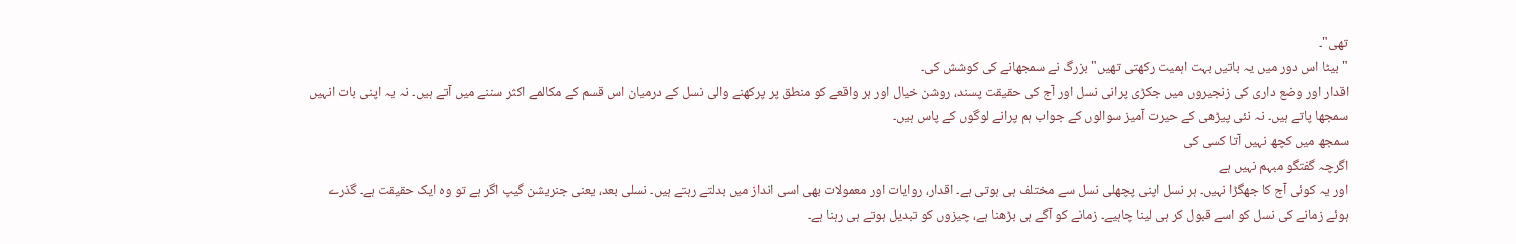تھی"۔
" بیٹا اس دور میں یہ باتیں بہت اہمیت رکھتی تھیں" بزرگ نے سمجھانے کی کوشش کی۔
اقدار اور وضع داری کی زنجیروں میں جکڑی پرانی نسل اور آج کی حقیقت پسند، روشن خیال اور ہر واقعے کو منطق پر پرکھنے والی نسل کے درمیان اس قسم کے مکالمے اکثر سننے میں آتے ہیں۔ نہ یہ اپنی بات انہیں سمجھا پاتے ہیں۔ نہ نئی پیڑھی کے حیرت آمیز سوالوں کے جواب ہم پرانے لوگوں کے پاس ہیں۔
سمجھ میں کچھ نہیں آتا کسی کی
اگرچہ گفتگو مبہم نہیں ہے
اور یہ کوئی آج کا جھگڑا نہیں۔ ہر نسل اپنی پچھلی نسل سے مختلف ہی ہوتی ہے۔ اقدار، روایات اور معمولات بھی اسی انداز میں بدلتے رہتے ہیں۔ نسلی بعد، یعنی جنریشن گیپ اگر ہے تو وہ ایک حقیقت ہے۔ گذرے ہوئے زمانے کی نسل کو اسے قبول کر ہی لینا چاہیے۔ زمانے کو آگے ہی بڑھنا ہے، چیزوں کو تبدیل ہوتے ہی رہنا ہے۔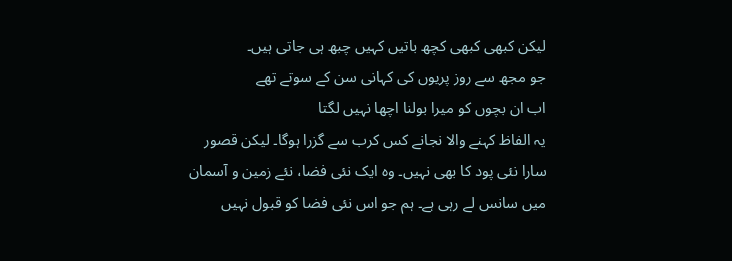لیکن کبھی کبھی کچھ باتیں کہیں چبھ ہی جاتی ہیں۔
جو مجھ سے روز پریوں کی کہانی سن کے سوتے تھے
اب ان بچوں کو میرا بولنا اچھا نہیں لگتا
یہ الفاظ کہنے والا نجانے کس کرب سے گزرا ہوگا۔ لیکن قصور سارا نئی پود کا بھی نہیں۔ وہ ایک نئی فضا، نئے زمین و آسمان میں سانس لے رہی ہے۔ ہم جو اس نئی فضا کو قبول نہیں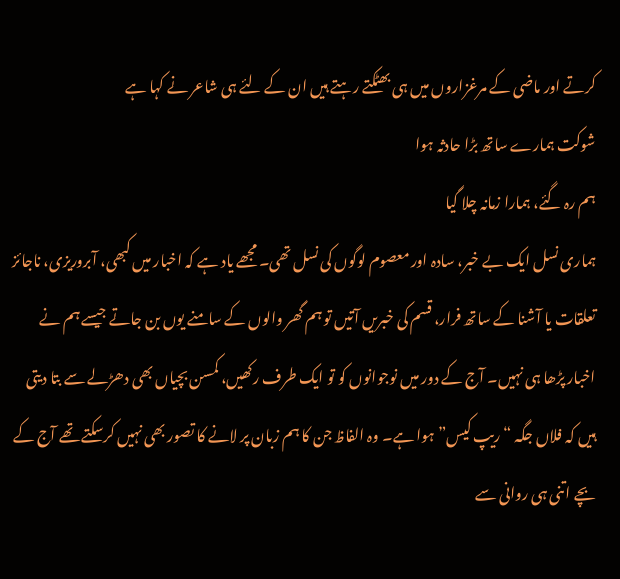کرتے اور ماضی کے مرغزاروں میں ہی بھٹکتے رہتے ہیں ان کے لئے ہی شاعر نے کہا ہے
شوکت ہمارے ساتھ بڑا حادثہ ہوا
ہم رہ گئے، ہمارا زمانہ چلا گیا
ہماری نسل ایک بے خبر، سادہ اور معصوم لوگوں کی نسل تھی۔ مجھے یاد ہے کہ اخبار میں کبھی، آبروریزی، ناجائز تعلقات یا آشنا کے ساتھ فرار، قسم کی خبریں آتیں تو ہم گھر والوں کے سامنے یوں بن جاتے جیسے ہم نے اخبار پڑھا ہی نہیں۔ آج کے دور میں نوجوانوں کو تو ایک طرف رکھیں، کمسن بچیاں بھی دھڑلے سے بتا دیتی ہیں کہ فلاں جگہ “ ریپ کیس” ہوا ہے۔ وہ الفاظ جن کا ہم زبان پر لانے کا تصور بھی نہیں کرسکتے تھے آج کے بچے اتنی ہی روانی سے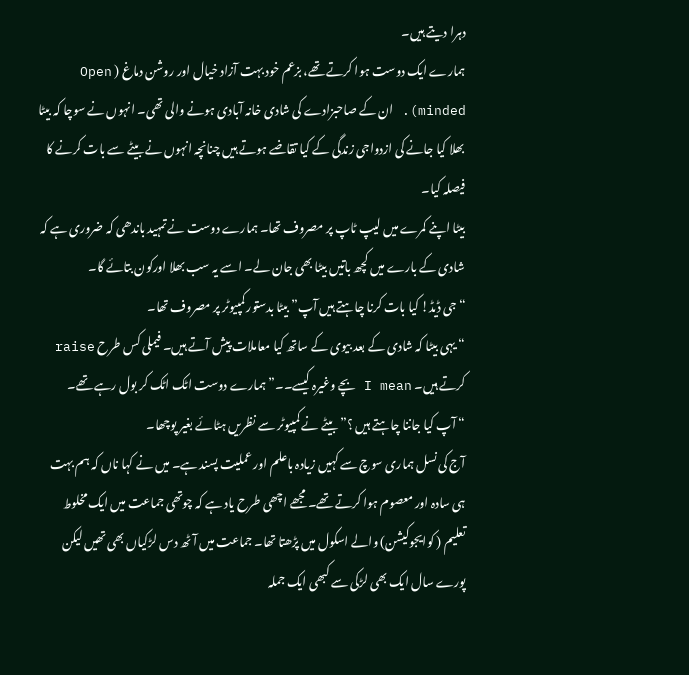دہرا دیتے ہیں۔
ہمارے ایک دوست ہوا کرتے تھے، بزعم خود بہت آزاد خیال اور روشن دماغ ( Open minded). ان کے صاحبزادے کی شادی خانہ آبادی ہونے والی تھی۔ انہوں نے سوچا کہ بیٹا بھلا کیا جانے کی ازدواجی زندگی کے کیا تقاضے ہوتے ہیں چنانچہ انہوں نے بیٹے سے بات کرنے کا فیصلہ کیا۔
بیٹا اپنے کمرے میں لیپ ٹاپ پر مصروف تھا۔ ہمارے دوست نے تمہید باندھی کہ ضروری ہے کہ شادی کے بارے میں کچھ باتیں بیٹا بھی جان لے۔ اسے یہ سب بھلا اورکون بتائے گا۔
“ جی ڈیڈ! کیا بات کرنا چاہتے ہیں آپ” بیٹا بدستور کمپیوٹر پر مصروف تھا۔
“ یہی بیٹا کہ شادی کے بعد بیوی کے ساتھ کیا معاملات پیش آتے ہیں۔ فیملی کس طرح raise کرتے ہیں۔ I mean بچے وغیرہ کیسے۔۔” ہمارے دوست اٹک اٹک کر بول رہے تھے۔
“ آپ کیا جاننا چاہتے ہیں ؟” بیٹے نے کمپیوٹر سے نظریں ہٹائے بغیر پوچھا۔
آج کی نسل ہماری سوچ سے کہیں زیادہ باعلم اور عملیت پسند ہے۔ میں نے کہا ناں کہ ہم بہت ہی سادہ اور معصوم ہوا کرتے تھے۔ مجھے اچھی طرح یاد ہے کہ چوتھی جماعت میں ایک مخلوط تعلیم ( کوایجوکیشن) والے اسکول میں پڑھتا تھا۔ جماعت میں آٹھ دس لڑکیاں بھی تھیں لیکن پورے سال ایک بھی لڑکی سے کبھی ایک جملہ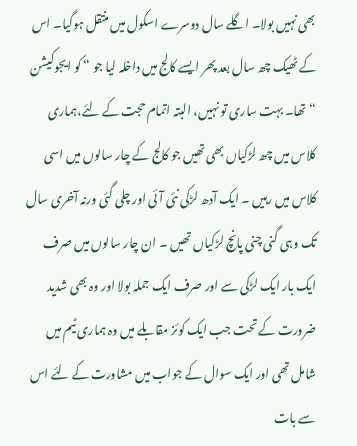بھی نہیں بولا۔ اگلے سال دوسرے اسکول میں منتقل ہوگیا۔ اس کے ٹھیک چھ سال بعد پھر ایسے کالج میں داخلہ لیا جو “ کو ایجوکیشن “ تھا۔ بہت ساری تو نہیں، البتہ اتمام حجت کے لئے،ہماری کلاس میں چھ لڑکیاں بھی تھیں جو کالج کے چار سالوں میں اسی کلاس میں رہیں ۔ ایک آدھ لڑکی نئی آئی اور چلی گئی ورنہ آخری سال تک وہی گنی چنی پانچ لڑکیاں تھیں ۔ ان چار سالوں میں صرف ایک بار ایک لڑکی سے اور صرف ایک جملہ بولا اور وہ بھی شدید ضرورت کے تحت جب ایک کوئز مقابلے میں وہ ہماری ٹیم میں شامل تھی اور ایک سوال کے جواب میں مشاورت کے لئے اس سے بات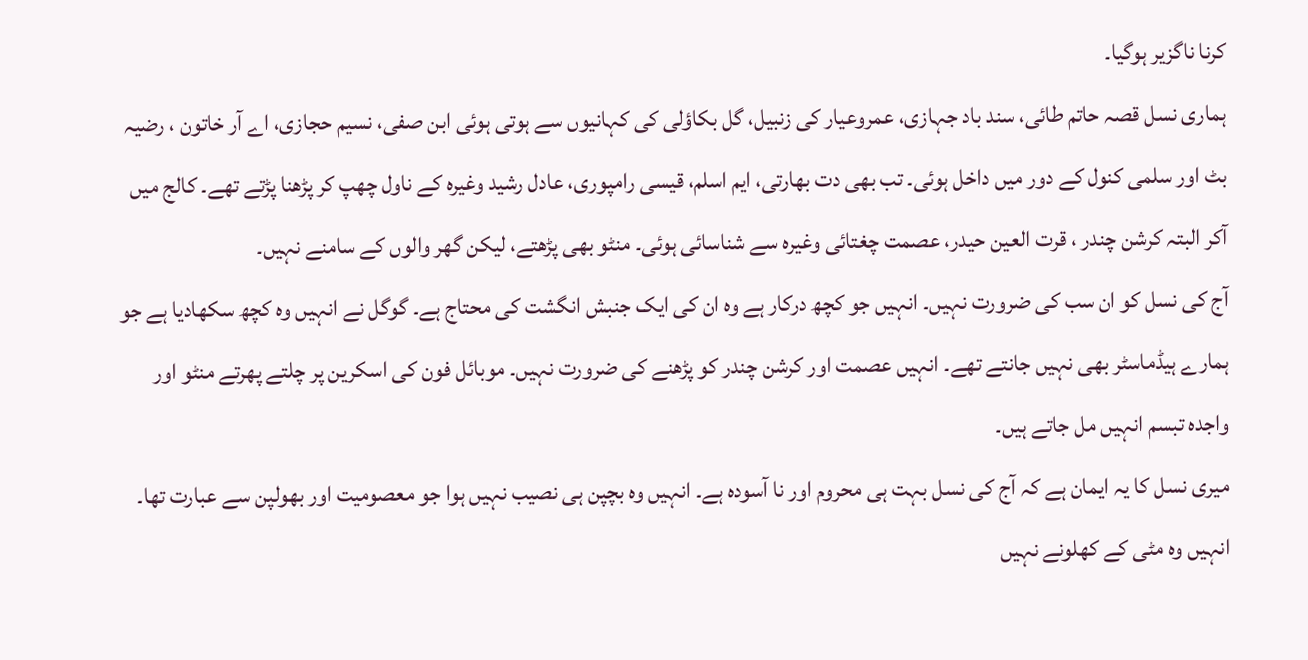کرنا ناگزیر ہوگیا۔
ہماری نسل قصہ حاتم طائی، سند باد جہازی، عمروعیار کی زنبیل، گل بکاؤلی کی کہانیوں سے ہوتی ہوئی ابن صفی، نسیم حجازی، اے آر خاتون ، رضیہ بٹ اور سلمی کنول کے دور میں داخل ہوئی۔ تب بھی دت بھارتی، ایم اسلم، قیسی رامپوری، عادل رشید وغیرہ کے ناول چھپ کر پڑھنا پڑتے تھے۔ کالج میں آکر البتہ کرشن چندر ، قرت العین حیدر، عصمت چغتائی وغیرہ سے شناسائی ہوئی۔ منٹو بھی پڑھتے، لیکن گھر والوں کے سامنے نہیں۔
آج کی نسل کو ان سب کی ضرورت نہیں۔ انہیں جو کچھ درکار ہے وہ ان کی ایک جنبش انگشت کی محتاج ہے۔ گوگل نے انہیں وہ کچھ سکھادیا ہے جو ہمارے ہیڈماسٹر بھی نہیں جانتے تھے۔ انہیں عصمت اور کرشن چندر کو پڑھنے کی ضرورت نہیں۔ موبائل فون کی اسکرین پر چلتے پھرتے منٹو اور واجدہ تبسم انہیں مل جاتے ہیں۔
میری نسل کا یہ ایمان ہے کہ آج کی نسل بہت ہی محروم اور نا آسودہ ہے۔ انہیں وہ بچپن ہی نصیب نہیں ہوا جو معصومیت اور بھولپن سے عبارت تھا۔ انہیں وہ مٹی کے کھلونے نہیں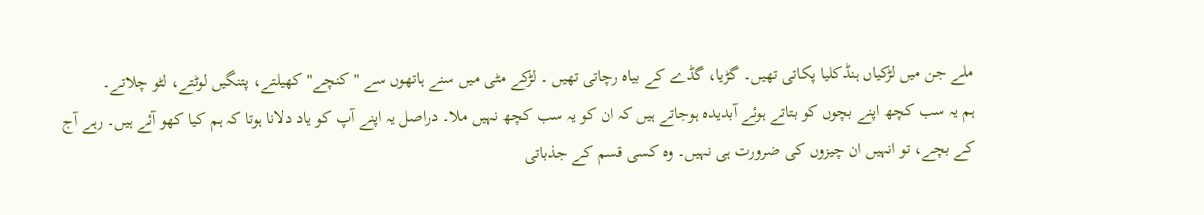ملے جن میں لڑکیاں ہنڈکلیا پکاتی تھیں۔ گڑیا، گڈے کے بیاہ رچاتی تھیں ۔ لڑکے مٹی میں سنے ہاتھوں سے " کنچے" کھیلتے، پتنگیں لوٹتے، لٹو چلاتے۔
ہم یہ سب کچھ اپنے بچوں کو بتاتے ہوئے آبدیدہ ہوجاتے ہیں کہ ان کو یہ سب کچھ نہیں ملا۔ دراصل یہ اپنے آپ کو یاد دلانا ہوتا کہ ہم کیا کھو آئے ہیں۔ رہے آج کے بچے، تو انہیں ان چیزوں کی ضرورت ہی نہیں۔ وہ کسی قسم کے جذباتی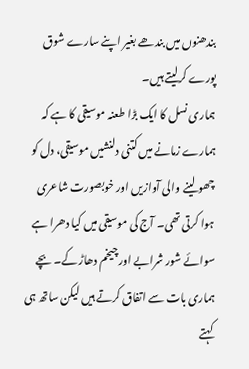بندھنوں میں بندھے بغیر اپنے سارے شوق پورے کرلیتے ہیں۔
ہماری نسل کا ایک بڑا طعنہ موسیقی کا ہے کہ ہمارے زمانے میں کتنی دلنشیں موسیقی، دل کو چھو لینے والی آوازیں اور خوبصورت شاعری ہوا کرتی تھی۔ آج کی موسیقی میں کیا دھرا ہے سوائے شور شرابے اور چیخم دھاڑ کے۔ بچے ہماری بات سے اتفاق کرتے ہیں لیکن ساتھ ہی کہتے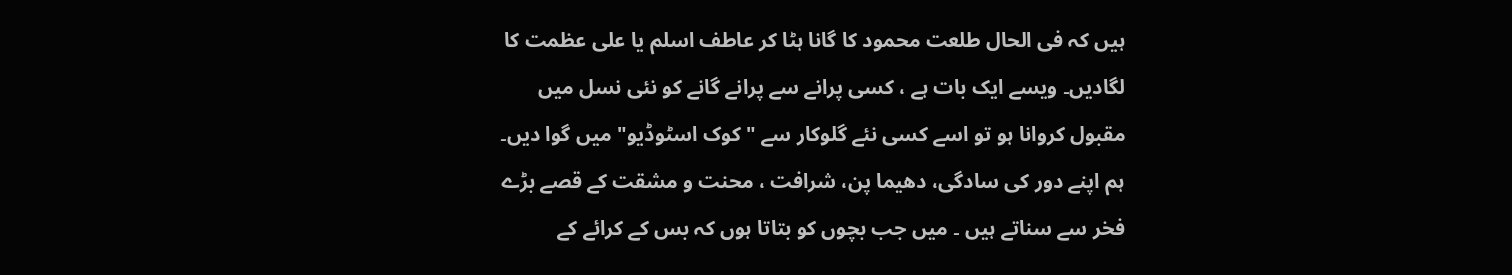ہیں کہ فی الحال طلعت محمود کا گانا ہٹا کر عاطف اسلم یا علی عظمت کا لگادیں۔ ویسے ایک بات ہے ، کسی پرانے سے پرانے گانے کو نئی نسل میں مقبول کروانا ہو تو اسے کسی نئے گلوکار سے " کوک اسٹوڈیو" میں گوا دیں۔
ہم اپنے دور کی سادگی، دھیما پن، شرافت ، محنت و مشقت کے قصے بڑے فخر سے سناتے ہیں ۔ میں جب بچوں کو بتاتا ہوں کہ بس کے کرائے کے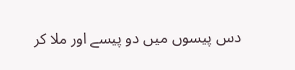دس پیسوں میں دو پیسے اور ملا کر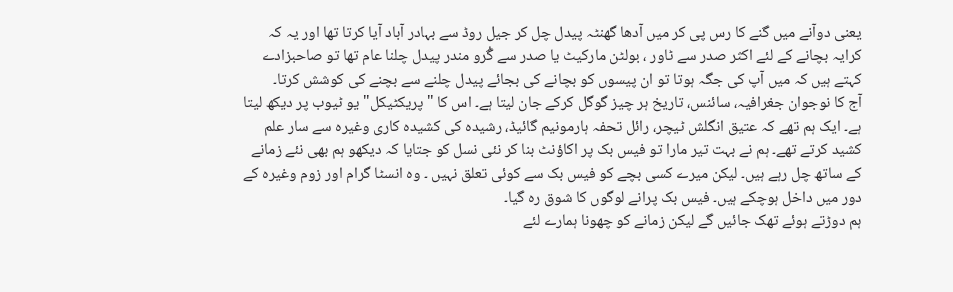یعنی دوآنے میں گنے کا رس پی کر میں آدھا گھنٹہ پیدل چل کر جیل روڈ سے بہادر آباد آیا کرتا تھا اور یہ کہ کرایہ بچانے کے لئے اکثر صدر سے ٹاور ، بولٹن مارکیٹ یا صدر سے گُرو مندر پیدل چلنا عام تھا تو صاحبزادے کہتے ہیں کہ میں آپ کی جگہ ہوتا تو ان پیسوں کو بچانے کی بجائے پیدل چلنے سے بچنے کی کوشش کرتا۔
آج کا نوجوان جغرافیہ، سائنس، تاریخ ہر چیز گوگل کرکے جان لیتا ہے۔ اس کا " پریکٹیکل" یو ٹیوب پر دیکھ لیتا ہے۔ ایک ہم تھے کہ عتیق انگلش ٹیچر، رائل تحفہ ہارمونیم گائیڈ، رشیدہ کی کشیدہ کاری وغیرہ سے سار علم کشید کرتے تھے۔ ہم نے بہت تیر مارا تو فیس بک پر اکاؤنٹ بنا کر نئی نسل کو جتایا کہ دیکھو ہم بھی نئے زمانے کے ساتھ چل رہے ہیں۔ لیکن میرے کسی بچے کو فیس بک سے کوئی تعلق نہیں ۔ وہ انسٹا گرام اور زوم وغیرہ کے دور میں داخل ہوچکے ہیں۔ فیس بک پرانے لوگوں کا شوق رہ گیا۔
ہم دوڑتے ہوئے تھک جائیں گے لیکن زمانے کو چھونا ہمارے لئے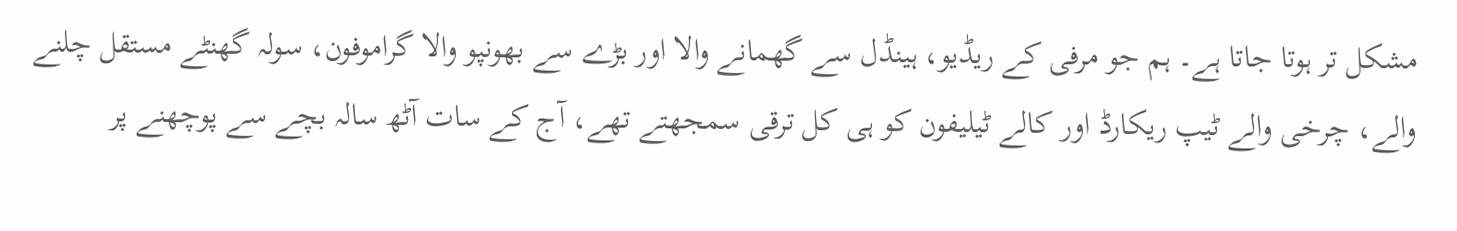مشکل تر ہوتا جاتا ہے۔ ہم جو مرفی کے ریڈیو، ہینڈل سے گھمانے والا اور بڑے سے بھونپو والا گراموفون، سولہ گھنٹے مستقل چلنے والے، چرخی والے ٹیپ ریکارڈ اور کالے ٹیلیفون کو ہی کل ترقی سمجھتے تھے، آج کے سات آٹھ سالہ بچے سے پوچھنے پر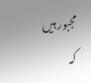مجبور ہیں کہ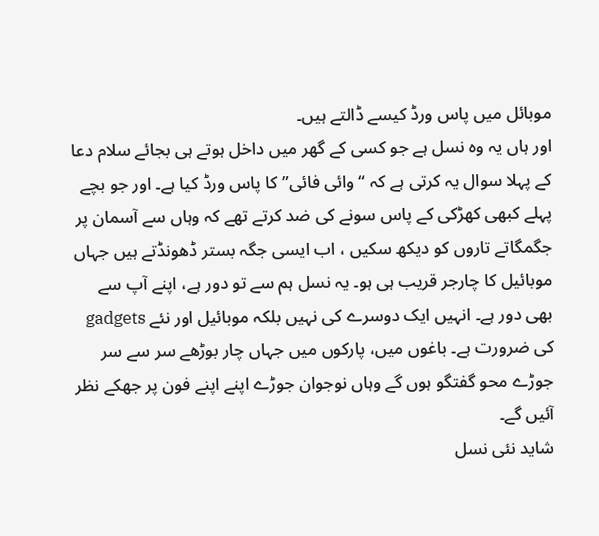موبائل میں پاس ورڈ کیسے ڈالتے ہیں۔
اور ہاں یہ وہ نسل ہے جو کسی کے گھر میں داخل ہوتے ہی بجائے سلام دعا کے پہلا سوال یہ کرتی ہے کہ “ وائی فائی” کا پاس ورڈ کیا ہے۔ اور جو بچے پہلے کبھی کھڑکی کے پاس سونے کی ضد کرتے تھے کہ وہاں سے آسمان پر جگمگاتے تاروں کو دیکھ سکیں ، اب ایسی جگہ بستر ڈھونڈتے ہیں جہاں موبائیل کا چارجر قریب ہی ہو۔ یہ نسل ہم سے تو دور ہے، اپنے آپ سے بھی دور ہے۔ انہیں ایک دوسرے کی نہیں بلکہ موبائیل اور نئے gadgets کی ضرورت ہے۔ باغوں میں، پارکوں میں جہاں چار بوڑھے سر سے سر جوڑے محو گفتگو ہوں گے وہاں نوجوان جوڑے اپنے اپنے فون پر جھکے نظر آئیں گے۔
شاید نئی نسل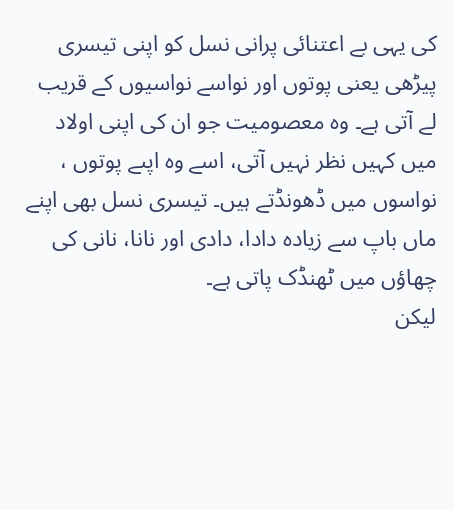کی یہی بے اعتنائی پرانی نسل کو اپنی تیسری پیڑھی یعنی پوتوں اور نواسے نواسیوں کے قریب لے آتی ہے۔ وہ معصومیت جو ان کی اپنی اولاد میں کہیں نظر نہیں آتی، اسے وہ اپںے پوتوں ، نواسوں میں ڈھونڈتے ہیں۔ تیسری نسل بھی اپنے ماں باپ سے زیادہ دادا، دادی اور نانا، نانی کی چھاؤں میں ٹھنڈک پاتی ہے۔
لیکن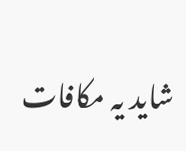شاید یہ مکافات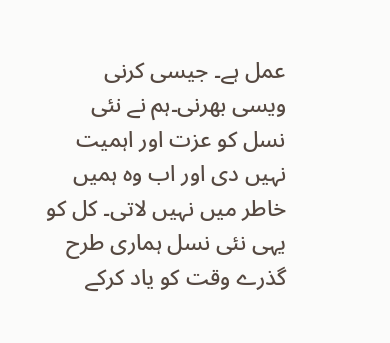عمل ہے۔ جیسی کرنی ویسی بھرنی۔ہم نے نئی نسل کو عزت اور اہمیت نہیں دی اور اب وہ ہمیں خاطر میں نہیں لاتی۔ کل کو یہی نئی نسل ہماری طرح گذرے وقت کو یاد کرکے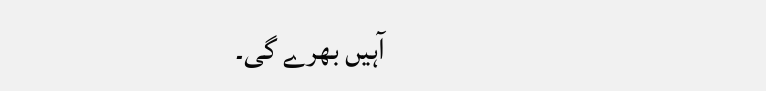آہیں بھرے گی۔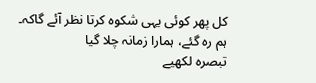کل پھر کوئی یہی شکوہ کرتا نظر آئے گاکہ۔
ہم رہ گئے، ہمارا زمانہ چلا گیا
تبصرہ لکھیے